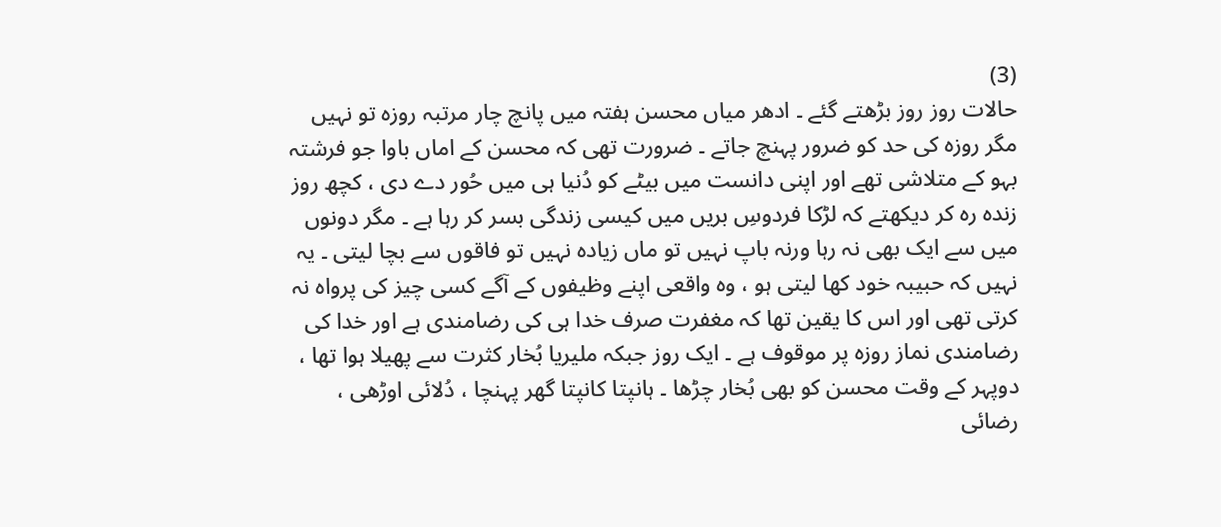(3)
حالات روز روز بڑھتے گئے ۔ ادھر میاں محسن ہفتہ میں پانچ چار مرتبہ روزہ تو نہیں مگر روزہ کی حد کو ضرور پہنچ جاتے ۔ ضرورت تھی کہ محسن کے اماں باوا جو فرشتہ بہو کے متلاشی تھے اور اپنی دانست میں بیٹے کو دُنیا ہی میں حُور دے دی ، کچھ روز زندہ رہ کر دیکھتے کہ لڑکا فردوسِ بریں میں کیسی زندگی بسر کر رہا ہے ۔ مگر دونوں میں سے ایک بھی نہ رہا ورنہ باپ نہیں تو ماں زیادہ نہیں تو فاقوں سے بچا لیتی ۔ یہ نہیں کہ حبیبہ خود کھا لیتی ہو ، وہ واقعی اپنے وظیفوں کے آگے کسی چیز کی پرواہ نہ کرتی تھی اور اس کا یقین تھا کہ مغفرت صرف خدا ہی کی رضامندی ہے اور خدا کی رضامندی نماز روزہ پر موقوف ہے ۔ ایک روز جبکہ ملیریا بُخار کثرت سے پھیلا ہوا تھا ، دوپہر کے وقت محسن کو بھی بُخار چڑھا ۔ ہانپتا کانپتا گھر پہنچا ، دُلائی اوڑھی ، رضائی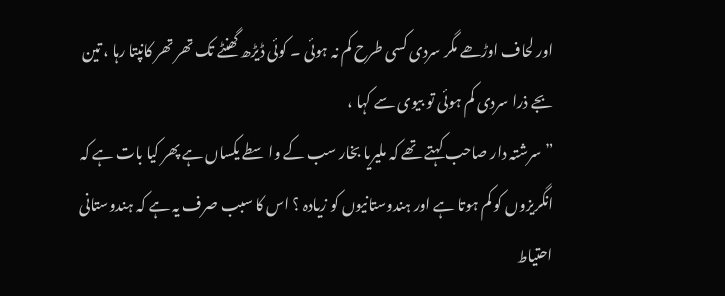اور لحاف اوڑھے مگر سردی کسی طرح کم نہ ہوئی ۔ کوئی ڈیڑھ گھنٹے تک تھر تھر کانپتا رہا ، تین بجے ذرا سردی کم ہوئی تو بیوی سے کہا ،
”سرشتہ دار صاحب کہتے تھے کہ ملیریا بخار سب کے واسطے یکساں ہے پھر کیا بات ہے کہ انگریزوں کو کم ہوتا ہے اور ہندوستانیوں کو زیادہ ؟ اس کا سبب صرف یہ ہے کہ ہندوستانی احتیاط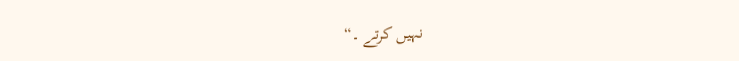نہیں کرتے ۔“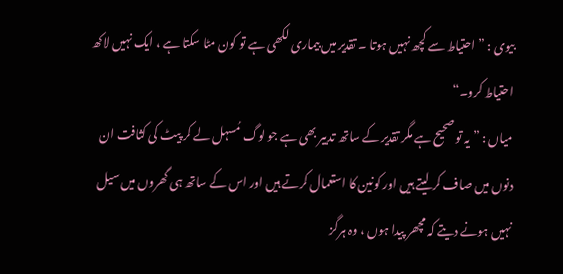بیوی : ” احتیاط سے کچھ نہیں ہوتا ۔ تقدیر میں بیماری لکھی ہے تو کون مٹا سکتا ہے ، ایک نہیں لاکھ احتیاط کرو۔“
میاں : ” یہ تو صحیح ہے مگر تقدیر کے ساتھ تدبیر بھی ہے جو لوگ مُسہل لے کر پیٹ کی کثافت ان دنوں میں صاف کر لیتے ہیں اور کونین کا استعمال کرتے ہیں اور اس کے ساتھ ہی گھروں میں سیل نہیں ہونے دیتے کہ مچھر پیدا ہوں ، وہ ہرگز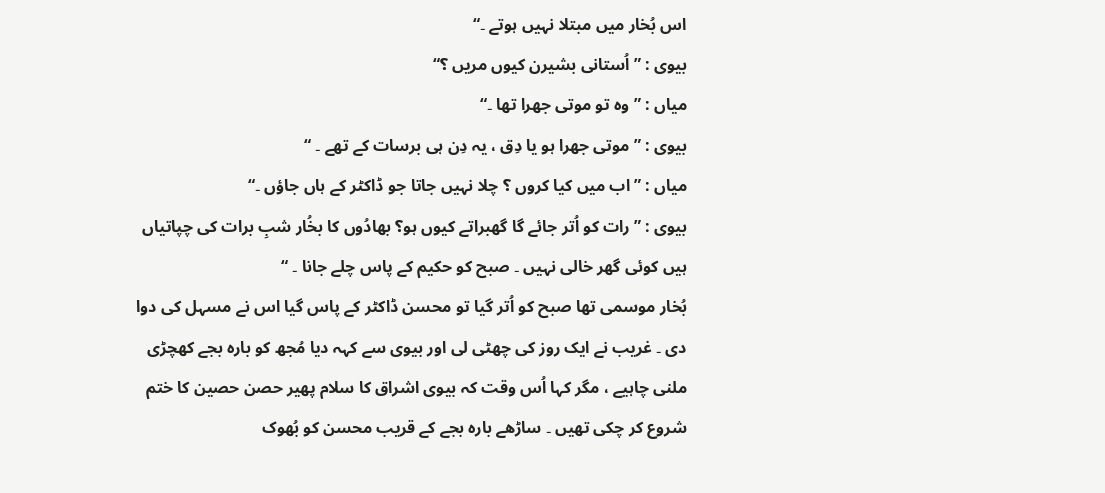اس بُخار میں مبتلا نہیں ہوتے ۔“
بیوی : ” اُستانی بشیرن کیوں مریں ؟“
میاں : ”وہ تو موتی جھرا تھا ۔“
بیوی : ” موتی جھرا ہو یا دِق ، یہ دِن ہی برسات کے تھے ۔ “
میاں : ” اب میں کیا کروں ؟ چلا نہیں جاتا جو ڈاکٹر کے ہاں جاؤں ۔“
بیوی : ” رات کو اُتر جائے گا گھبراتے کیوں ہو؟ بھادُوں کا بخُار شبِ برات کی چپاتیاں ہیں کوئی گھر خالی نہیں ۔ صبح کو حکیم کے پاس چلے جانا ۔ “
بُخار موسمی تھا صبح کو اُتر گیا تو محسن ڈاکٹر کے پاس گیا اس نے مسہل کی دوا دی ۔ غریب نے ایک روز کی چھٹی لی اور بیوی سے کہہ دیا مُجھ کو بارہ بجے کھچڑی ملنی چاہیے ، مگر کہا اُس وقت کہ بیوی اشراق کا سلام پھیر حصن حصین کا ختم شروع کر چکی تھیں ۔ ساڑھے بارہ بجے کے قریب محسن کو بُھوک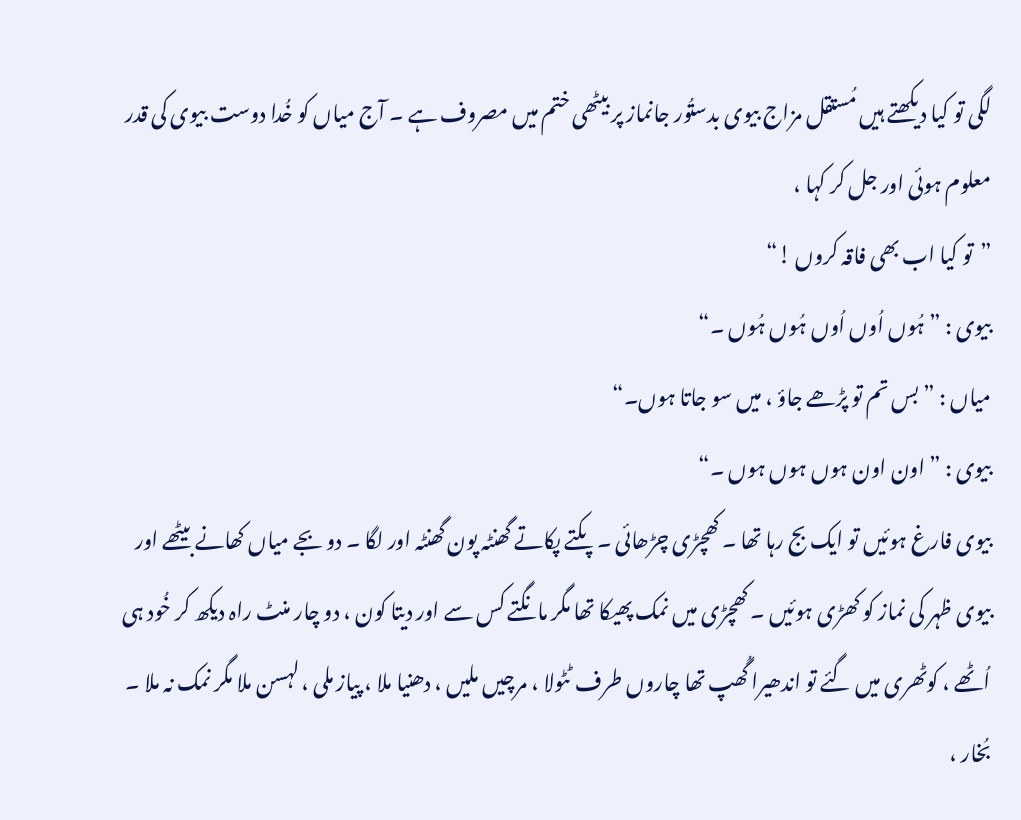لگی تو کیا دیکھتے ہیں مُستقل مزاج بیوی بدستُور جانماز پر بیٹھی ختم میں مصروف ہے ۔ آج میاں کو خُدا دوست بیوی کی قدر معلوم ہوئی اور جل کر کہا ،
”تو کیا اب بھی فاقہ کروں !“
بیوی : ” ہُوں اُوں اُوں ہُوں ہُوں ۔“
میاں : ” بس تم تو پڑھے جاؤ ، میں سو جاتا ہوں۔“
بیوی : ” اون اون ہوں ہوں ہوں ۔“
بیوی فارغ ہوئیں تو ایک بج رہا تھا ۔ کھچڑی چڑھائی ۔ پکتے پکاتے گھنٹہ پون گھنٹہ اور لگا ۔ دو بجے میاں کھانے بیٹھے اور بیوی ظہر کی نماز کو کھڑی ہوئیں ۔ کھچڑی میں نمک پھیکا تھا مگر مانگتے کس سے اور دیتا کون ، دو چار منٹ راہ دیکھ کر خُود ہی اُٹھے ، کوٹھری میں گئے تو اندھیرا گُھپ تھا چاروں طرف ٹٹولا ، مرچیں ملیں ، دھنیا ملا ، پیاز ملی ، لہسن ملا مگر نمک نہ ملا ۔ بُخار ،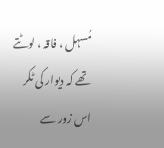مُسہل ، فاقہ ، لوٹتے تھے کہ دیوار کی ٹکر اس زور سے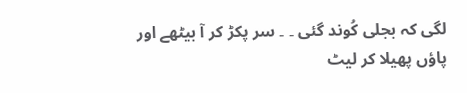لگی کہ بجلی کُوند گئی ۔ ۔ سر پکڑ کر آ بیٹھے اور پاؤں پھیلا کر لیٹ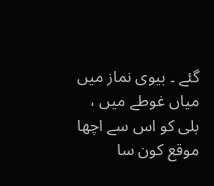گئے ۔ بیوی نماز میں میاں غوطے میں ، بلی کو اس سے اچھا موقع کون سا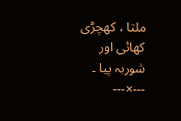ملتا ، کھچڑی کھائی اور شوربہ پیا ۔
---×---